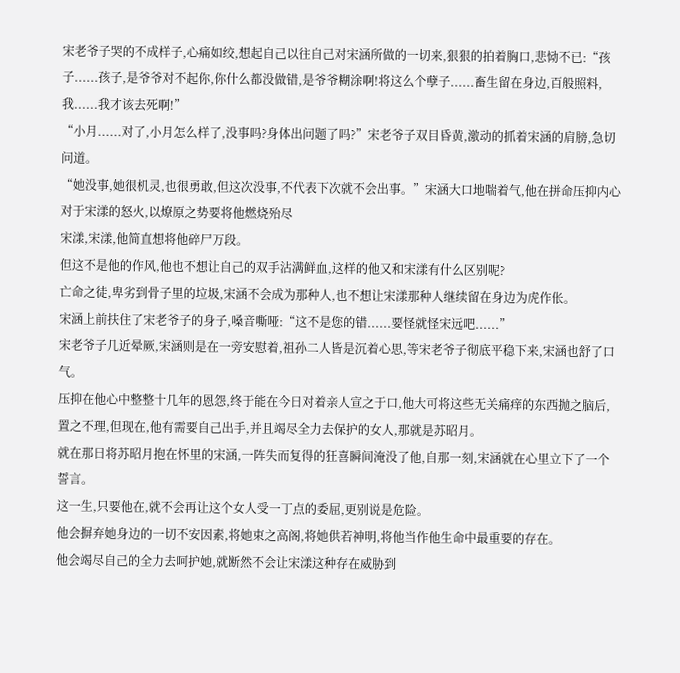宋老爷子哭的不成样子,心痛如绞,想起自己以往自己对宋涵所做的一切来,狠狠的拍着胸口,悲恸不已:“孩子......孩子,是爷爷对不起你,你什么都没做错,是爷爷糊涂啊!将这么个孽子......畜生留在身边,百般照料,我......我才该去死啊!”
“小月......对了,小月怎么样了,没事吗?身体出问题了吗?”宋老爷子双目昏黄,激动的抓着宋涵的肩膀,急切问道。
“她没事,她很机灵,也很勇敢,但这次没事,不代表下次就不会出事。”宋涵大口地喘着气,他在拼命压抑内心对于宋漾的怒火,以燎原之势要将他燃烧殆尽
宋漾,宋漾,他简直想将他碎尸万段。
但这不是他的作风,他也不想让自己的双手沾满鲜血,这样的他又和宋漾有什么区别呢?
亡命之徒,卑劣到骨子里的垃圾,宋涵不会成为那种人,也不想让宋漾那种人继续留在身边为虎作伥。
宋涵上前扶住了宋老爷子的身子,嗓音嘶哑:“这不是您的错......要怪就怪宋远吧......”
宋老爷子几近晕厥,宋涵则是在一旁安慰着,祖孙二人皆是沉着心思,等宋老爷子彻底平稳下来,宋涵也舒了口气。
压抑在他心中整整十几年的恩怨,终于能在今日对着亲人宣之于口,他大可将这些无关痛痒的东西抛之脑后,置之不理,但现在,他有需要自己出手,并且竭尽全力去保护的女人,那就是苏昭月。
就在那日将苏昭月抱在怀里的宋涵,一阵失而复得的狂喜瞬间淹没了他,自那一刻,宋涵就在心里立下了一个誓言。
这一生,只要他在,就不会再让这个女人受一丁点的委屈,更别说是危险。
他会摒弃她身边的一切不安因素,将她束之高阁,将她供若神明,将他当作他生命中最重要的存在。
他会竭尽自己的全力去呵护她,就断然不会让宋漾这种存在威胁到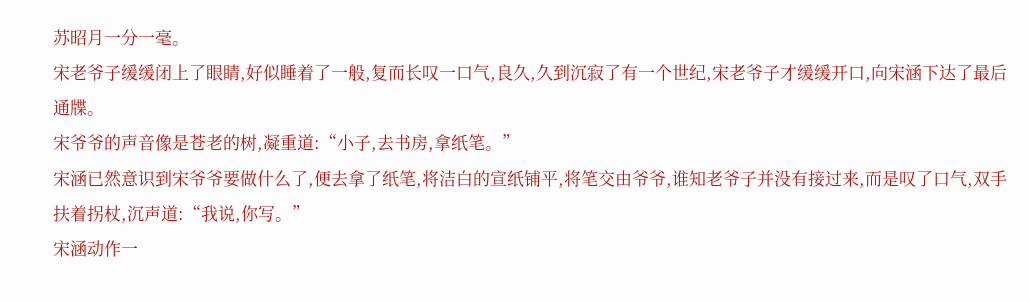苏昭月一分一毫。
宋老爷子缓缓闭上了眼睛,好似睡着了一般,复而长叹一口气,良久,久到沉寂了有一个世纪,宋老爷子才缓缓开口,向宋涵下达了最后通牒。
宋爷爷的声音像是苍老的树,凝重道:“小子,去书房,拿纸笔。”
宋涵已然意识到宋爷爷要做什么了,便去拿了纸笔,将洁白的宣纸铺平,将笔交由爷爷,谁知老爷子并没有接过来,而是叹了口气,双手扶着拐杖,沉声道:“我说,你写。”
宋涵动作一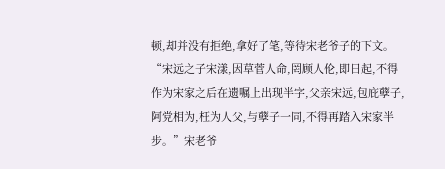顿,却并没有拒绝,拿好了笔,等待宋老爷子的下文。
“宋远之子宋漾,因草菅人命,罔顾人伦,即日起,不得作为宋家之后在遗嘱上出现半字,父亲宋远,包庇孽子,阿党相为,枉为人父,与孽子一同,不得再踏入宋家半步。”宋老爷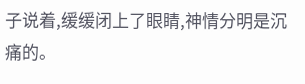子说着,缓缓闭上了眼睛,神情分明是沉痛的。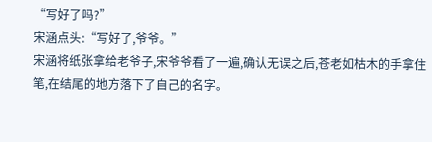“写好了吗?”
宋涵点头:“写好了,爷爷。”
宋涵将纸张拿给老爷子,宋爷爷看了一遍,确认无误之后,苍老如枯木的手拿住笔,在结尾的地方落下了自己的名字。